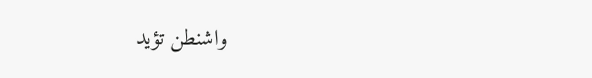واشنطن تؤيد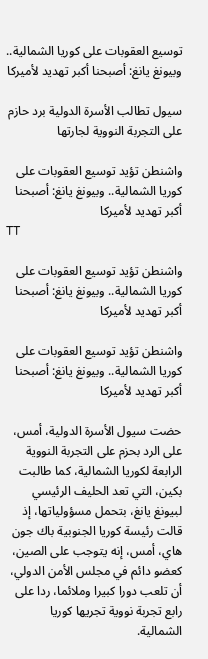توسيع العقوبات على كوريا الشمالية.. وبيونغ يانغ: أصبحنا أكبر تهديد لأميركا

سيول تطالب الأسرة الدولية برد حازم على التجربة النووية لجارتها

واشنطن تؤيد توسيع العقوبات على كوريا الشمالية.. وبيونغ يانغ: أصبحنا أكبر تهديد لأميركا
TT

واشنطن تؤيد توسيع العقوبات على كوريا الشمالية.. وبيونغ يانغ: أصبحنا أكبر تهديد لأميركا

واشنطن تؤيد توسيع العقوبات على كوريا الشمالية.. وبيونغ يانغ: أصبحنا أكبر تهديد لأميركا

حضت سيول الأسرة الدولية، أمس، على الرد بحزم على التجربة النووية الرابعة لكوريا الشمالية، كما طالبت بكين، التي تعد الحليف الرئيسي لبيونغ يانغ، بتحمل مسؤولياتها، إذ قالت رئيسة كوريا الجنوبية باك جون هاي، أمس، إنه يتوجب على الصين، كعضو دائم في مجلس الأمن الدولي، أن تلعب دورا كبيرا وملائما، ردا على رابع تجربة نووية تجريها كوريا الشمالية.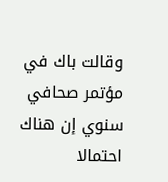وقالت باك في مؤتمر صحافي سنوي إن هناك احتمالا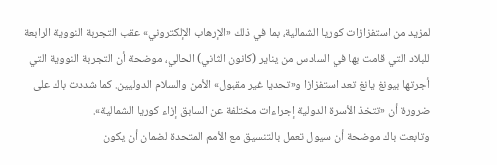لمزيد من استفزازات كوريا الشمالية، بما في ذلك «الإرهاب الإلكتروني» عقب التجربة النووية الرابعة للبلاد التي قامت بها في السادس من يناير (كانون الثاني) الحالي، موضحة أن التجربة النووية التي أجرتها بيونغ يانغ تعد استفزازا و«تحديا غير مقبول» الأمن والسلام الدوليين. كما شددت باك على ضرورة أن «تتخذ الأسرة الدولية إجراءات مختلفة عن السابق إزاء كوريا الشمالية».
وتابعت باك موضحة أن سيول تعمل بالتنسيق مع الأمم المتحدة لضمان أن يكون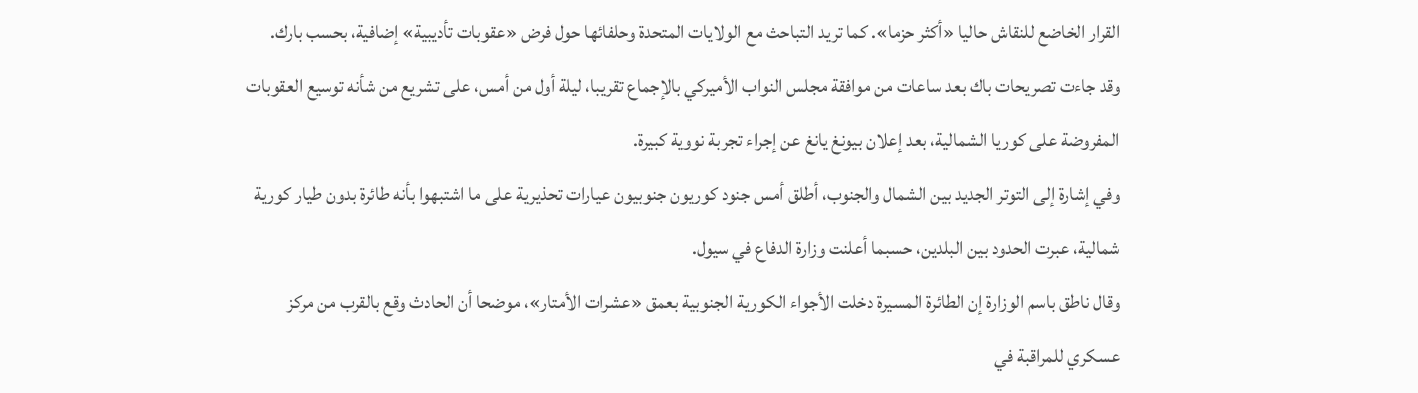القرار الخاضع للنقاش حاليا «أكثر حزما». كما تريد التباحث مع الولايات المتحدة وحلفائها حول فرض «عقوبات تأديبية» إضافية، بحسب بارك.
وقد جاءت تصريحات باك بعد ساعات من موافقة مجلس النواب الأميركي بالإجماع تقريبا، ليلة أول من أمس، على تشريع من شأنه توسيع العقوبات المفروضة على كوريا الشمالية، بعد إعلان بيونغ يانغ عن إجراء تجربة نووية كبيرة.
وفي إشارة إلى التوتر الجديد بين الشمال والجنوب، أطلق أمس جنود كوريون جنوبيون عيارات تحذيرية على ما اشتبهوا بأنه طائرة بدون طيار كورية شمالية، عبرت الحدود بين البلدين، حسبما أعلنت وزارة الدفاع في سيول.
وقال ناطق باسم الوزارة إن الطائرة المسيرة دخلت الأجواء الكورية الجنوبية بعمق «عشرات الأمتار»، موضحا أن الحادث وقع بالقرب من مركز عسكري للمراقبة في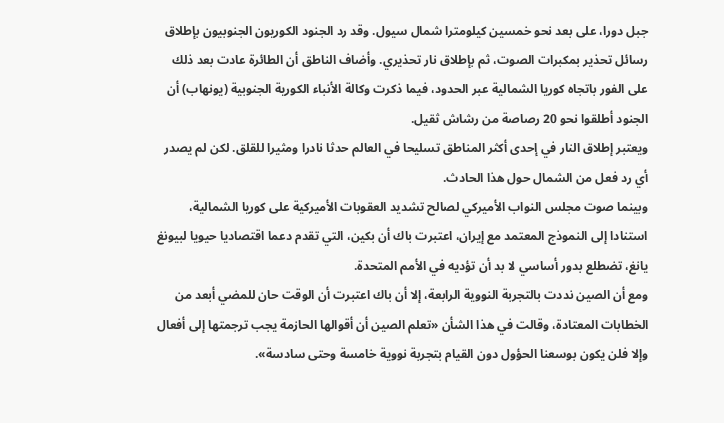جبل دورا، على بعد نحو خمسين كيلومترا شمال سيول. وقد رد الجنود الكوريون الجنوبيون بإطلاق رسائل تحذير بمكبرات الصوت، ثم بإطلاق نار تحذيري. وأضاف الناطق أن الطائرة عادت بعد ذلك على الفور باتجاه كوريا الشمالية عبر الحدود، فيما ذكرت وكالة الأنباء الكورية الجنوبية (يونهاب) أن الجنود أطلقوا نحو 20 رصاصة من رشاش ثقيل.
ويعتبر إطلاق النار في إحدى أكثر المناطق تسليحا في العالم حدثا نادرا ومثيرا للقلق. لكن لم يصدر أي رد فعل من الشمال حول هذا الحادث.
وبينما صوت مجلس النواب الأميركي لصالح تشديد العقوبات الأميركية على كوريا الشمالية، استنادا إلى النموذج المعتمد مع إيران، اعتبرت باك أن بكين، التي تقدم دعما اقتصاديا حيويا لبيونغ يانغ، تضطلع بدور أساسي لا بد أن تؤديه في الأمم المتحدة.
ومع أن الصين نددت بالتجربة النووية الرابعة، إلا أن باك اعتبرت أن الوقت حان للمضي أبعد من الخطابات المعتادة، وقالت في هذا الشأن «تعلم الصين أن أقوالها الحازمة يجب ترجمتها إلى أفعال وإلا فلن يكون بوسعنا الحؤول دون القيام بتجربة نووية خامسة وحتى سادسة».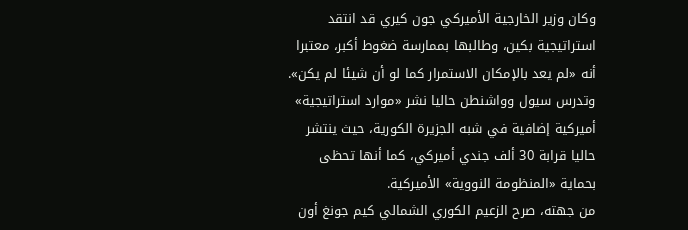وكان وزير الخارجية الأميركي جون كيري قد انتقد استراتيجية بكين، وطالبها بممارسة ضغوط أكبر، معتبرا أنه «لم يعد بالإمكان الاستمرار كما لو أن شيئا لم يكن».
وتدرس سيول وواشنطن حاليا نشر «موارد استراتيجية» أميركية إضافية في شبه الجزيرة الكورية، حيث ينتشر حاليا قرابة 30 ألف جندي أميركي، كما أنها تحظى بحماية «المنظومة النووية» الأميركية.
من جهته، صرح الزعيم الكوري الشمالي كيم جونغ أون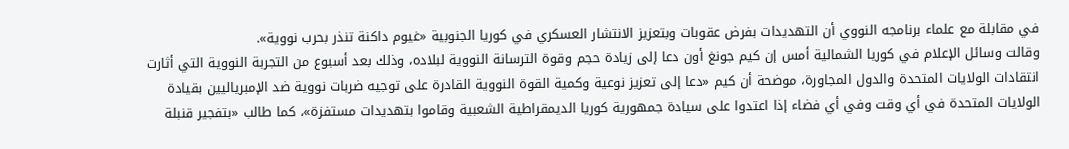في مقابلة مع علماء برنامجه النووي أن التهديدات بفرض عقوبات وبتعزيز الانتشار العسكري في كوريا الجنوبية «غيوم داكنة تنذر بحرب نووية».
وقالت وسائل الإعلام في كوريا الشمالية أمس إن كيم جونغ أون دعا إلى زيادة حجم وقوة الترسانة النووية لبلاده، وذلك بعد أسبوع من التجربة النووية التي أثارت انتقادات الولايات المتحدة والدول المجاورة، موضحة أن كيم «دعا إلى تعزيز نوعية وكمية القوة النووية القادرة على توجيه ضربات نووية ضد الإمبرياليين بقيادة الولايات المتحدة في أي وقت وفي أي فضاء إذا اعتدوا على سيادة جمهورية كوريا الديمقراطية الشعبية وقاموا بتهديدات مستفزة»، كما طالب «بتفجير قنبلة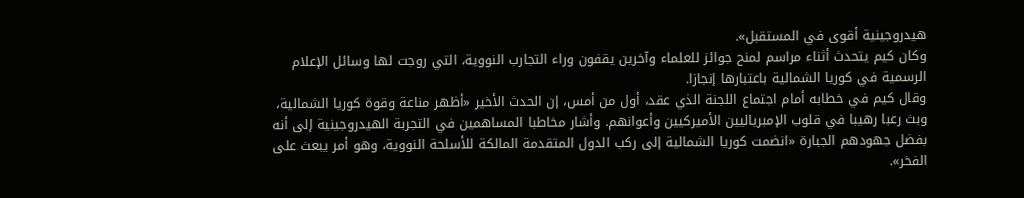هيدروجينية أقوى في المستقبل».
وكان كيم يتحدث أثناء مراسم لمنح جوائز للعلماء وآخرين يقفون وراء التجارب النووية، التي روجت لها وسائل الإعلام الرسمية في كوريا الشمالية باعتبارها إنجازا.
وقال كيم في خطابه أمام اجتماع اللجنة الذي عقد، أول من أمس، إن الحدث الأخير «أظهر مناعة وقوة كوريا الشمالية، وبث رعبا رهيبا في قلوب الإمبرياليين الأميركيين وأعوانهم. وأشار مخاطبا المساهمين في التجربة الهيدروجينية إلى أنه بفضل جهودهم الجبارة «انضمت كوريا الشمالية إلى ركب الدول المتقدمة المالكة للأسلحة النووية، وهو أمر يبعث على الفخر».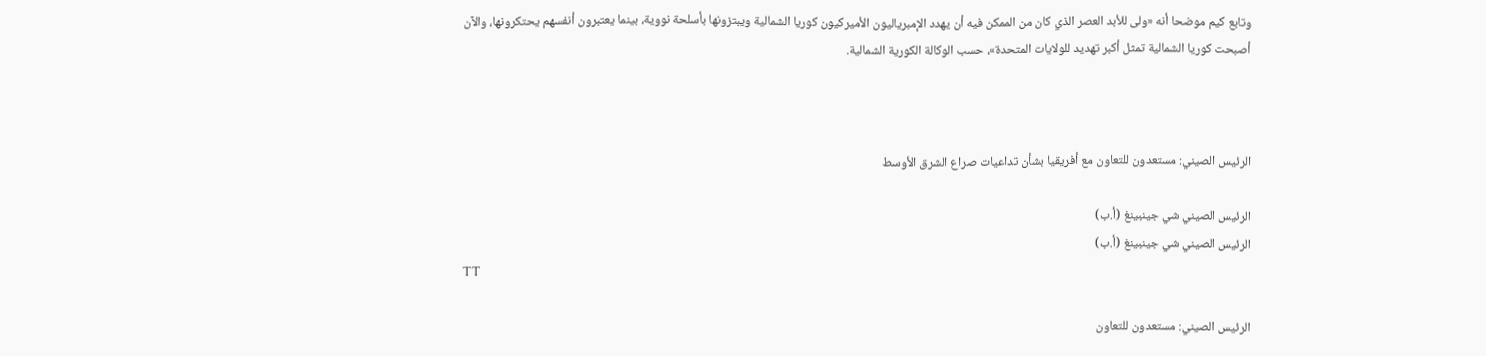وتابع كيم موضحا أنه «ولى للأبد العصر الذي كان من الممكن فيه أن يهدد الإمبرياليون الأميركيون كوريا الشمالية ويبتزونها بأسلحة نووية، بينما يعتبرون أنفسهم يحتكرونها، والآن أصبحت كوريا الشمالية تمثل أكبر تهديد للولايات المتحدة»، حسب الوكالة الكورية الشمالية.



الرئيس الصيني: مستعدون للتعاون مع أفريقيا بشأن تداعيات صراع الشرق الأوسط

الرئيس الصيني شي جينبينغ (أ.ب)
الرئيس الصيني شي جينبينغ (أ.ب)
TT

الرئيس الصيني: مستعدون للتعاون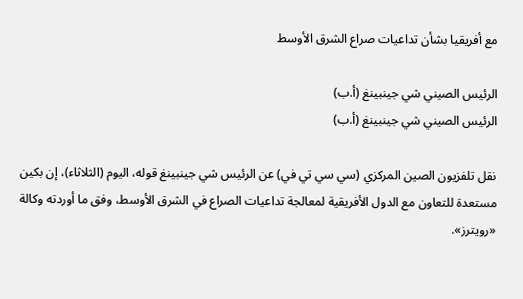مع أفريقيا بشأن تداعيات صراع الشرق الأوسط

الرئيس الصيني شي جينبينغ (أ.ب)
الرئيس الصيني شي جينبينغ (أ.ب)

نقل تلفزيون الصين المركزي (سي سي تي في) عن الرئيس شي جينبينغ قوله، اليوم (الثلاثاء)، إن بكين مستعدة للتعاون مع ‌الدول الأفريقية ‌لمعالجة تداعيات ‌الصراع في الشرق الأوسط، وفق ما أوردته وكالة «رويترز».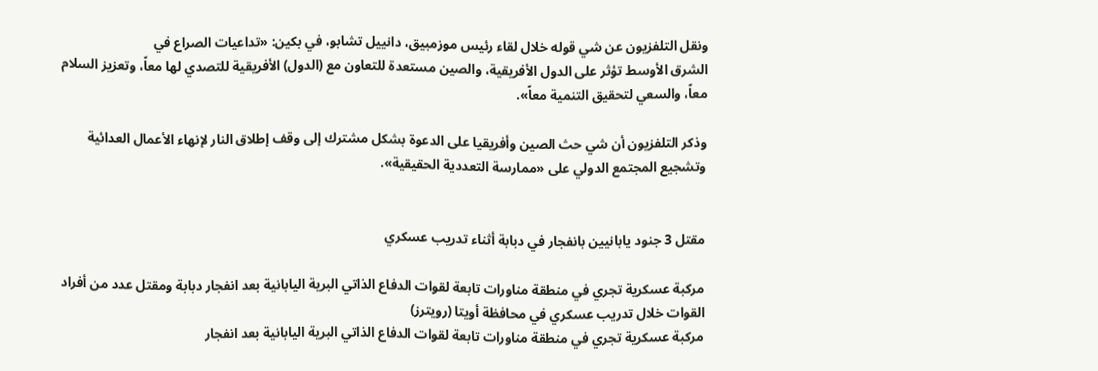ونقل التلفزيون عن شي قوله خلال لقاء رئيس موزمبيق، دانييل تشابو، في بكين: «تداعيات الصراع في الشرق ‌الأوسط ‌تؤثر على الدول الأفريقية، ‌والصين مستعدة ‌للتعاون مع (الدول) الأفريقية للتصدي لها معاً، وتعزيز السلام معاً، والسعي ‌لتحقيق التنمية معاً».

وذكر التلفزيون أن شي حث الصين وأفريقيا على الدعوة بشكل مشترك إلى وقف إطلاق النار لإنهاء الأعمال العدائية وتشجيع المجتمع الدولي على «ممارسة التعددية الحقيقية».


مقتل 3 جنود يابانيين بانفجار في دبابة أثناء تدريب عسكري

مركبة عسكرية تجري في منطقة مناورات تابعة لقوات الدفاع الذاتي البرية اليابانية بعد انفجار دبابة ومقتل عدد من أفراد القوات خلال تدريب عسكري في محافظة أويتا (رويترز)
مركبة عسكرية تجري في منطقة مناورات تابعة لقوات الدفاع الذاتي البرية اليابانية بعد انفجار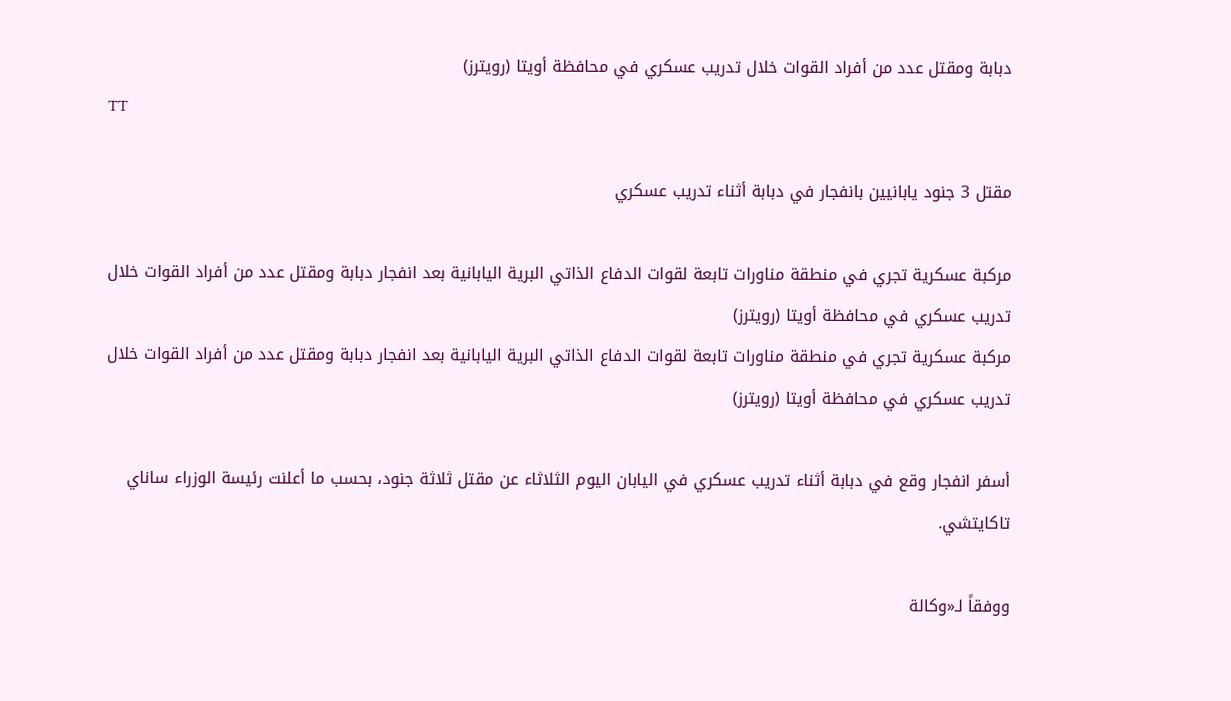دبابة ومقتل عدد من أفراد القوات خلال تدريب عسكري في محافظة أويتا (رويترز)
TT

مقتل 3 جنود يابانيين بانفجار في دبابة أثناء تدريب عسكري

مركبة عسكرية تجري في منطقة مناورات تابعة لقوات الدفاع الذاتي البرية اليابانية بعد انفجار دبابة ومقتل عدد من أفراد القوات خلال تدريب عسكري في محافظة أويتا (رويترز)
مركبة عسكرية تجري في منطقة مناورات تابعة لقوات الدفاع الذاتي البرية اليابانية بعد انفجار دبابة ومقتل عدد من أفراد القوات خلال تدريب عسكري في محافظة أويتا (رويترز)

أسفر انفجار وقع في دبابة أثناء تدريب عسكري في اليابان اليوم الثلاثاء عن مقتل ثلاثة جنود، بحسب ما أعلنت رئيسة الوزراء ساناي تاكايتشي.

ووفقاً لـ«وكالة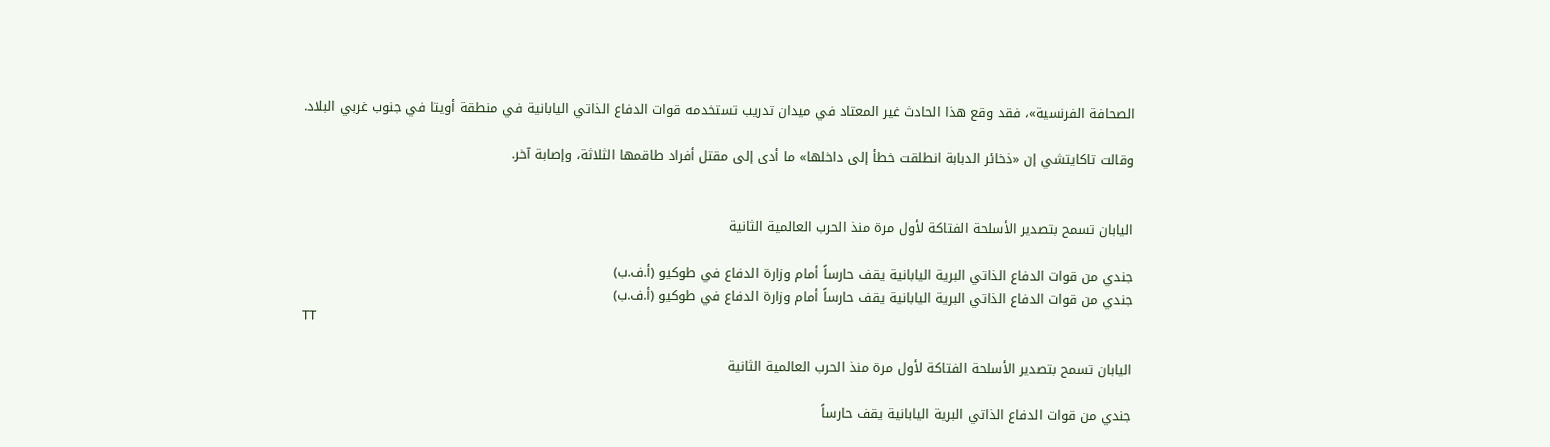الصحافة الفرنسية»، فقد وقع هذا الحادث غير المعتاد في ميدان تدريب تستخدمه قوات الدفاع الذاتي اليابانية في منطقة أويتا في جنوب غربي البلاد.

وقالت تاكايتشي إن «ذخائر الدبابة انطلقت خطأ إلى داخلها» ما أدى إلى مقتل أفراد طاقمها الثلاثة، وإصابة آخر.


اليابان تسمح بتصدير الأسلحة الفتاكة لأول مرة منذ الحرب العالمية الثانية

جندي من قوات الدفاع الذاتي البرية اليابانية يقف حارساً أمام وزارة الدفاع في طوكيو (أ.ف.ب)
جندي من قوات الدفاع الذاتي البرية اليابانية يقف حارساً أمام وزارة الدفاع في طوكيو (أ.ف.ب)
TT

اليابان تسمح بتصدير الأسلحة الفتاكة لأول مرة منذ الحرب العالمية الثانية

جندي من قوات الدفاع الذاتي البرية اليابانية يقف حارساً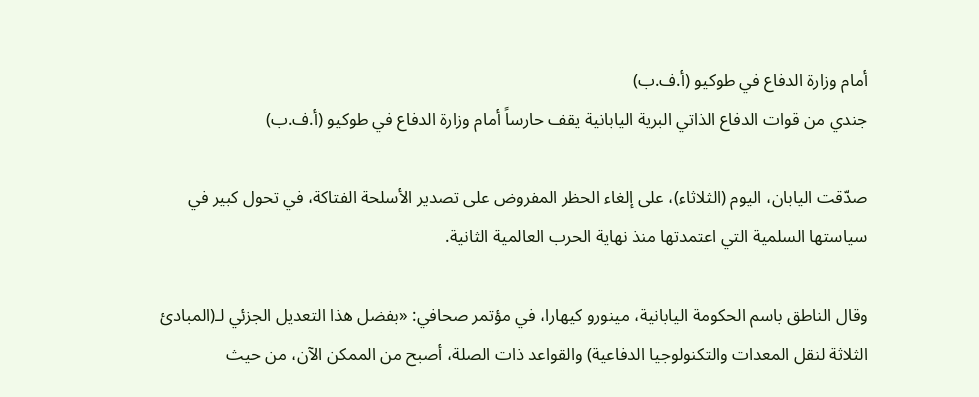أمام وزارة الدفاع في طوكيو (أ.ف.ب)
جندي من قوات الدفاع الذاتي البرية اليابانية يقف حارساً أمام وزارة الدفاع في طوكيو (أ.ف.ب)

صدّقت اليابان، اليوم (الثلاثاء)، على إلغاء الحظر المفروض على تصدير الأسلحة الفتاكة، في تحول كبير في سياستها السلمية التي اعتمدتها منذ نهاية الحرب العالمية الثانية.

وقال الناطق باسم الحكومة اليابانية، مينورو كيهارا، في مؤتمر صحافي: «بفضل هذا التعديل الجزئي لـ(المبادئ الثلاثة لنقل المعدات والتكنولوجيا الدفاعية) والقواعد ذات الصلة، أصبح من الممكن الآن، من حيث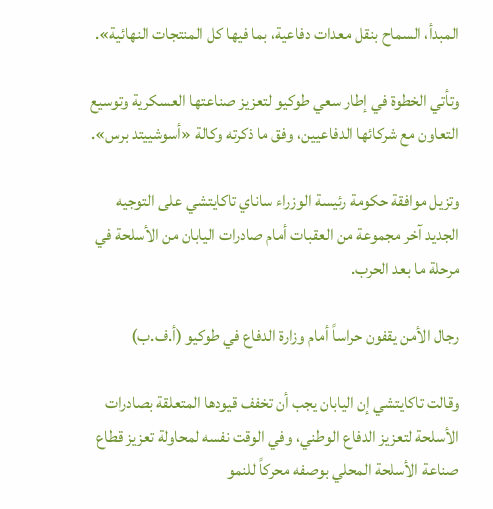المبدأ، السماح بنقل معدات دفاعية، بما فيها كل المنتجات النهائية».

وتأتي الخطوة في إطار سعي طوكيو لتعزيز صناعتها العسكرية وتوسيع التعاون مع شركائها الدفاعيين، وفق ما ذكرته وكالة «أسوشييتد برس».

وتزيل موافقة حكومة رئيسة الوزراء ساناي تاكايتشي على التوجيه الجديد آخر مجموعة من العقبات أمام صادرات اليابان من الأسلحة في مرحلة ما بعد الحرب.

رجال الأمن يقفون حراساً أمام وزارة الدفاع في طوكيو (أ.ف.ب)

وقالت تاكايتشي إن اليابان يجب أن تخفف قيودها المتعلقة بصادرات الأسلحة لتعزيز الدفاع الوطني، وفي الوقت نفسه لمحاولة تعزيز قطاع صناعة الأسلحة المحلي بوصفه محركاً للنمو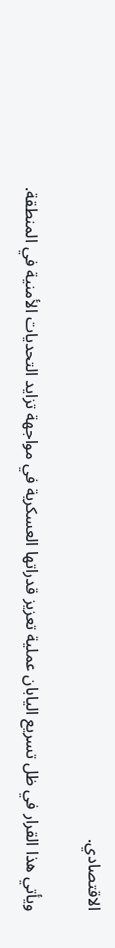الاقتصادي.

ويأتي هذا القرار في ظل تسريع اليابان عملية تعزيز قدراتها العسكرية في مواجهة تزايد التحديات الأمنية في المنطقة.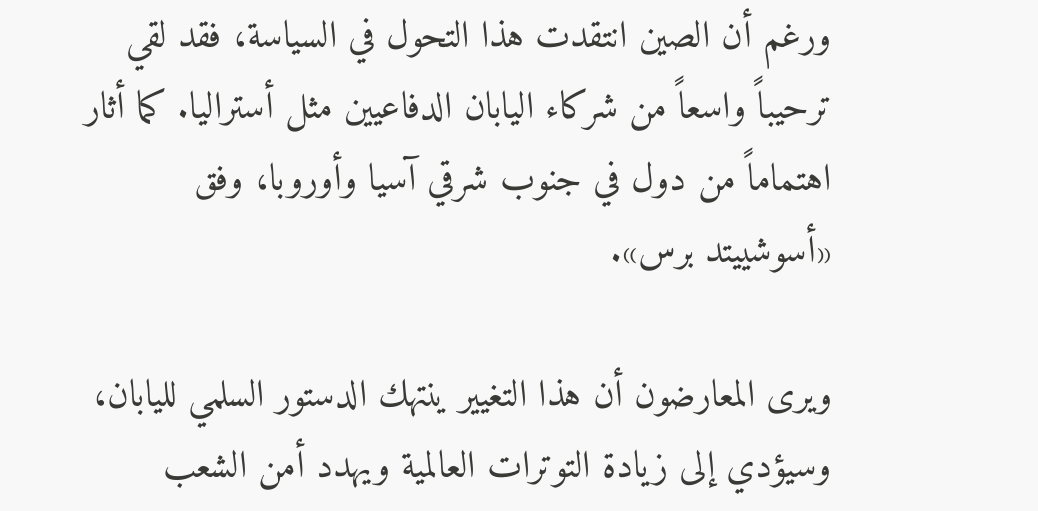ورغم أن الصين انتقدت هذا التحول في السياسة، فقد لقي ترحيباً واسعاً من شركاء اليابان الدفاعيين مثل أستراليا. كما أثار اهتماماً من دول في جنوب شرقي آسيا وأوروبا، وفق «أسوشييتد برس».

ويرى المعارضون أن هذا التغيير ينتهك الدستور السلمي لليابان، وسيؤدي إلى زيادة التوترات العالمية ويهدد أمن الشعب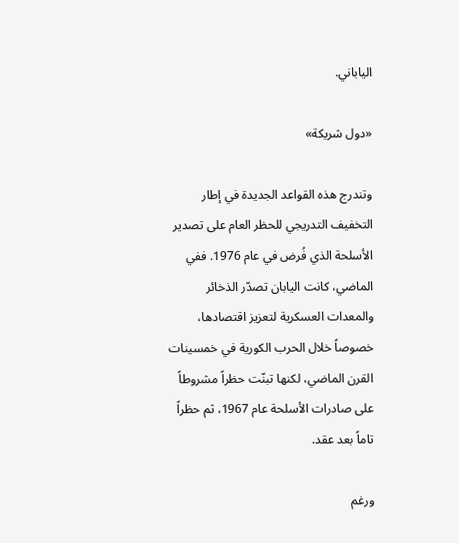الياباني.

«دول شريكة»

وتندرج هذه القواعد الجديدة في إطار التخفيف التدريجي للحظر العام على تصدير الأسلحة الذي فُرض في عام 1976. ففي الماضي، كانت اليابان تصدّر الذخائر والمعدات العسكرية لتعزيز اقتصادها، خصوصاً خلال الحرب الكورية في خمسينات القرن الماضي، لكنها تبنّت حظراً مشروطاً على صادرات الأسلحة عام 1967، ثم حظراً تاماً بعد عقد.

ورغم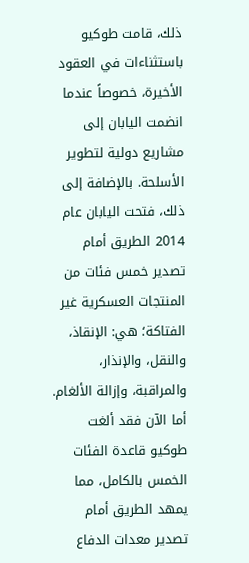ذلك، قامت طوكيو باستثناءات في العقود الأخيرة، خصوصاً عندما انضمت اليابان إلى مشاريع دولية لتطوير الأسلحة. بالإضافة إلى ذلك، فتحت اليابان عام 2014 الطريق أمام تصدير خمس فئات من المنتجات العسكرية غير الفتاكة؛ هي: الإنقاذ، والنقل، والإنذار، والمراقبة، وإزالة الألغام. أما الآن فقد ألغت طوكيو قاعدة الفئات الخمس بالكامل، مما يمهد الطريق أمام تصدير معدات الدفاع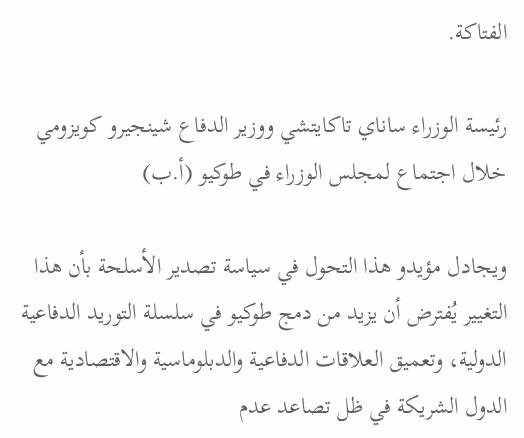الفتاكة.

رئيسة الوزراء ساناي تاكايتشي ووزير الدفاع شينجيرو كويزومي خلال اجتماع لمجلس الوزراء في طوكيو (أ.ب)

ويجادل مؤيدو هذا التحول في سياسة تصدير الأسلحة بأن هذا التغيير يُفترض أن يزيد من دمج طوكيو في سلسلة التوريد الدفاعية الدولية، وتعميق العلاقات الدفاعية والدبلوماسية والاقتصادية مع الدول الشريكة في ظل تصاعد عدم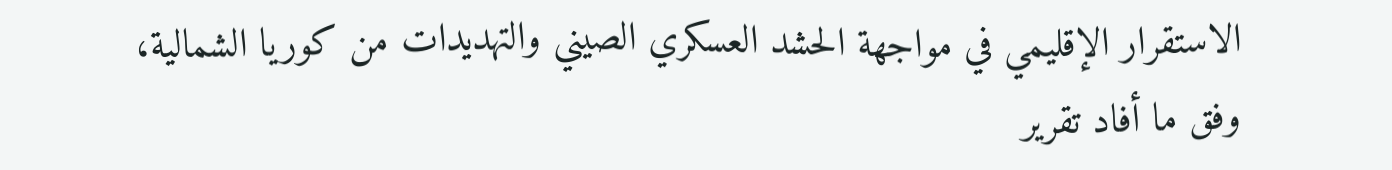الاستقرار الإقليمي في مواجهة الحشد العسكري الصيني والتهديدات من كوريا الشمالية، وفق ما أفاد تقرير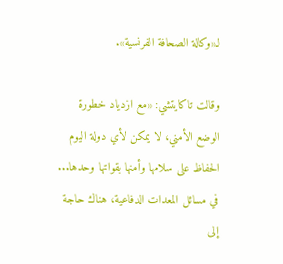لـ«وكالة الصحافة الفرنسية».

وقالت تاكايتشي: «مع ازدياد خطورة الوضع الأمني، لا يمكن لأي دولة اليوم الحفاظ على سلامها وأمنها بقواتها وحدها... في مسائل المعدات الدفاعية، هناك حاجة إلى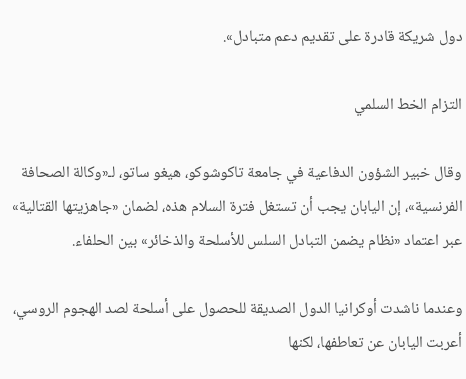دول شريكة قادرة على تقديم دعم متبادل».

التزام الخط السلمي

وقال خبير الشؤون الدفاعية في جامعة تاكوشوكو، هيغو ساتو، لـ«وكالة الصحافة الفرنسية»، إن اليابان يجب أن تستغل فترة السلام هذه، لضمان «جاهزيتها القتالية» عبر اعتماد «نظام يضمن التبادل السلس للأسلحة والذخائر» بين الحلفاء.

وعندما ناشدت أوكرانيا الدول الصديقة للحصول على أسلحة لصد الهجوم الروسي، أعربت اليابان عن تعاطفها، لكنها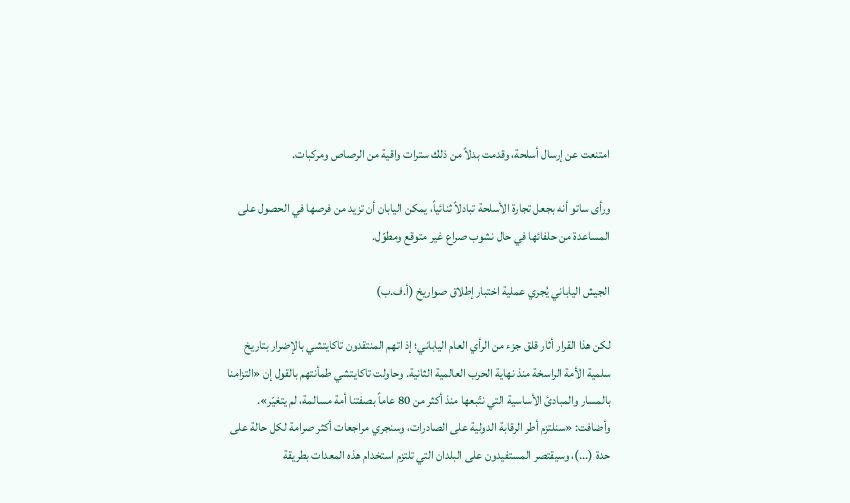امتنعت عن إرسال أسلحة، وقدمت بدلاً من ذلك سترات واقية من الرصاص ومركبات.

ورأى ساتو أنه بجعل تجارة الأسلحة تبادلاً ثنائياً، يمكن اليابان أن تزيد من فرصها في الحصول على المساعدة من حلفائها في حال نشوب صراع غير متوقع ومطوّل.

الجيش الياباني يُجري عملية اختبار إطلاق صواريخ (أ.ف.ب)

لكن هذا القرار أثار قلق جزء من الرأي العام الياباني؛ إذ اتهم المنتقدون تاكايتشي بالإضرار بتاريخ سلمية الأمة الراسخة منذ نهاية الحرب العالمية الثانية. وحاولت تاكايتشي طمأنتهم بالقول إن «التزامنا بالمسار والمبادئ الأساسية التي نتّبعها منذ أكثر من 80 عاماً بصفتنا أمة مسالمة، لم يتغيّر». وأضافت: «سنلتزم أطر الرقابة الدولية على الصادرات، وسنجري مراجعات أكثر صرامة لكل حالة على حدة (...)، وسيقتصر المستفيدون على البلدان التي تلتزم استخدام هذه المعدات بطريقة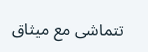تتماشى مع ميثاق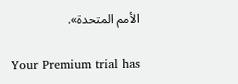الأمم المتحدة».

Your Premium trial has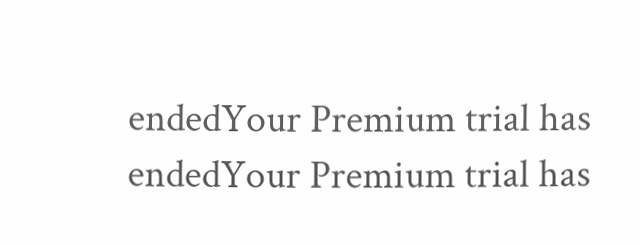endedYour Premium trial has endedYour Premium trial has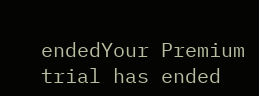endedYour Premium trial has ended